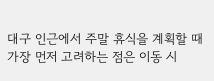대구 인근에서 주말 휴식을 계획할 때 가장 먼저 고려하는 점은 이동 시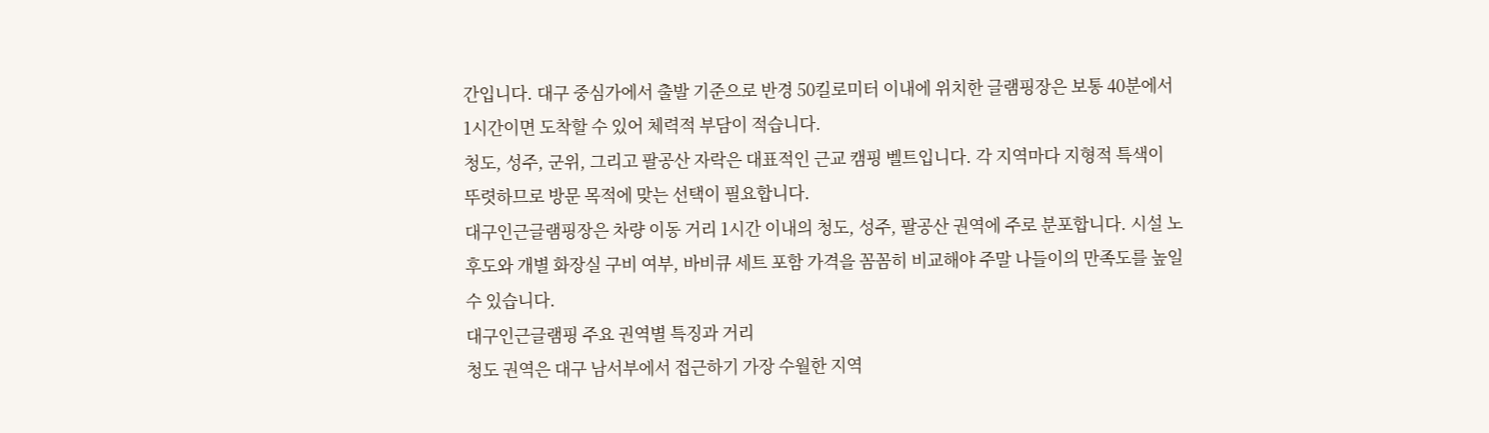간입니다. 대구 중심가에서 출발 기준으로 반경 50킬로미터 이내에 위치한 글램핑장은 보통 40분에서 1시간이면 도착할 수 있어 체력적 부담이 적습니다.
청도, 성주, 군위, 그리고 팔공산 자락은 대표적인 근교 캠핑 벨트입니다. 각 지역마다 지형적 특색이 뚜렷하므로 방문 목적에 맞는 선택이 필요합니다.
대구인근글램핑장은 차량 이동 거리 1시간 이내의 청도, 성주, 팔공산 권역에 주로 분포합니다. 시설 노후도와 개별 화장실 구비 여부, 바비큐 세트 포함 가격을 꼼꼼히 비교해야 주말 나들이의 만족도를 높일 수 있습니다.
대구인근글램핑 주요 권역별 특징과 거리
청도 권역은 대구 남서부에서 접근하기 가장 수월한 지역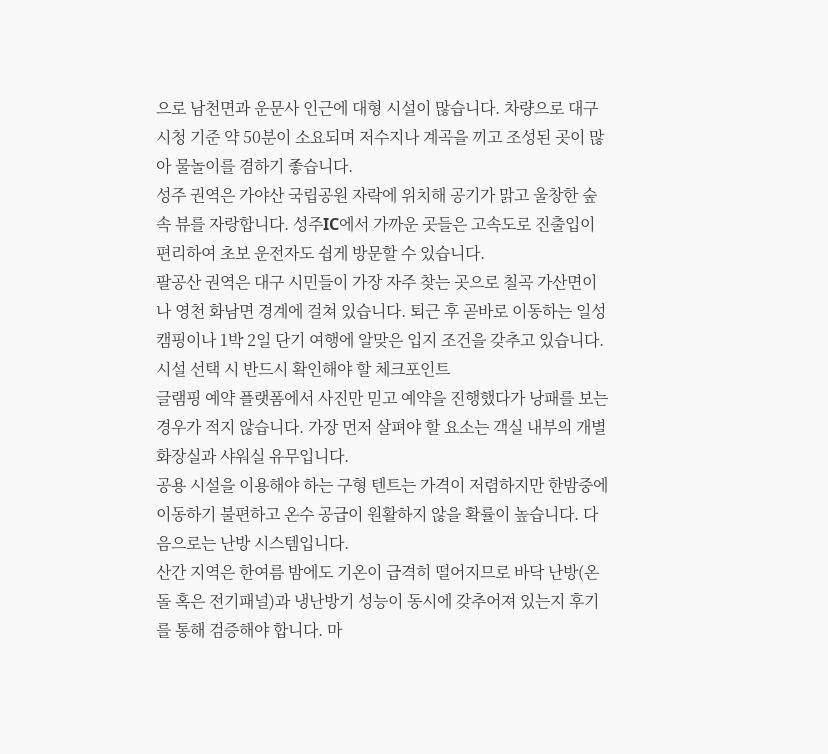으로 남천면과 운문사 인근에 대형 시설이 많습니다. 차량으로 대구 시청 기준 약 50분이 소요되며 저수지나 계곡을 끼고 조성된 곳이 많아 물놀이를 겸하기 좋습니다.
성주 권역은 가야산 국립공원 자락에 위치해 공기가 맑고 울창한 숲속 뷰를 자랑합니다. 성주IC에서 가까운 곳들은 고속도로 진출입이 편리하여 초보 운전자도 쉽게 방문할 수 있습니다.
팔공산 권역은 대구 시민들이 가장 자주 찾는 곳으로 칠곡 가산면이나 영천 화남면 경계에 걸쳐 있습니다. 퇴근 후 곧바로 이동하는 일성 캠핑이나 1박 2일 단기 여행에 알맞은 입지 조건을 갖추고 있습니다.
시설 선택 시 반드시 확인해야 할 체크포인트
글램핑 예약 플랫폼에서 사진만 믿고 예약을 진행했다가 낭패를 보는 경우가 적지 않습니다. 가장 먼저 살펴야 할 요소는 객실 내부의 개별 화장실과 샤워실 유무입니다.
공용 시설을 이용해야 하는 구형 텐트는 가격이 저렴하지만 한밤중에 이동하기 불편하고 온수 공급이 원활하지 않을 확률이 높습니다. 다음으로는 난방 시스템입니다.
산간 지역은 한여름 밤에도 기온이 급격히 떨어지므로 바닥 난방(온돌 혹은 전기패널)과 냉난방기 성능이 동시에 갖추어져 있는지 후기를 통해 검증해야 합니다. 마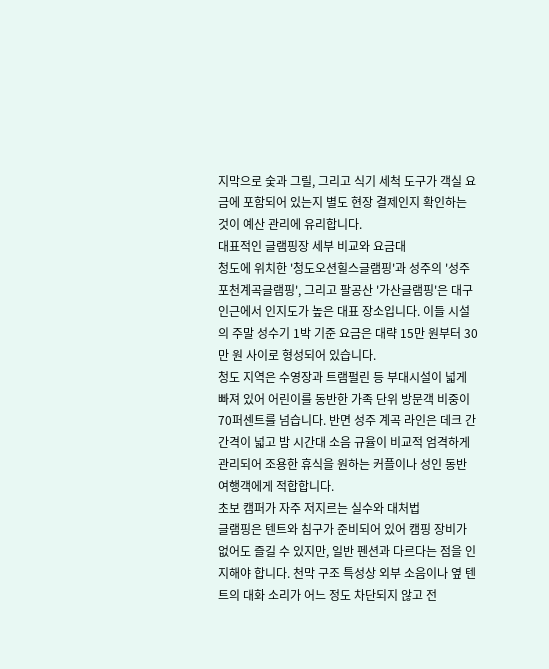지막으로 숯과 그릴, 그리고 식기 세척 도구가 객실 요금에 포함되어 있는지 별도 현장 결제인지 확인하는 것이 예산 관리에 유리합니다.
대표적인 글램핑장 세부 비교와 요금대
청도에 위치한 '청도오션힐스글램핑'과 성주의 '성주포천계곡글램핑', 그리고 팔공산 '가산글램핑'은 대구 인근에서 인지도가 높은 대표 장소입니다. 이들 시설의 주말 성수기 1박 기준 요금은 대략 15만 원부터 30만 원 사이로 형성되어 있습니다.
청도 지역은 수영장과 트램펄린 등 부대시설이 넓게 빠져 있어 어린이를 동반한 가족 단위 방문객 비중이 70퍼센트를 넘습니다. 반면 성주 계곡 라인은 데크 간 간격이 넓고 밤 시간대 소음 규율이 비교적 엄격하게 관리되어 조용한 휴식을 원하는 커플이나 성인 동반 여행객에게 적합합니다.
초보 캠퍼가 자주 저지르는 실수와 대처법
글램핑은 텐트와 침구가 준비되어 있어 캠핑 장비가 없어도 즐길 수 있지만, 일반 펜션과 다르다는 점을 인지해야 합니다. 천막 구조 특성상 외부 소음이나 옆 텐트의 대화 소리가 어느 정도 차단되지 않고 전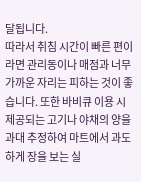달됩니다.
따라서 취침 시간이 빠른 편이라면 관리동이나 매점과 너무 가까운 자리는 피하는 것이 좋습니다. 또한 바비큐 이용 시 제공되는 고기나 야채의 양을 과대 추정하여 마트에서 과도하게 장을 보는 실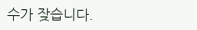수가 잦습니다.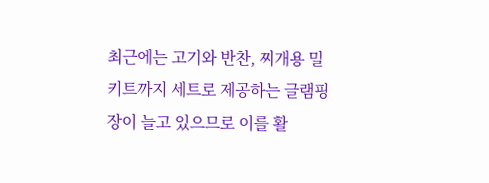최근에는 고기와 반찬, 찌개용 밀키트까지 세트로 제공하는 글램핑장이 늘고 있으므로 이를 활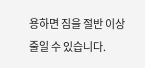용하면 짐을 절반 이상 줄일 수 있습니다.